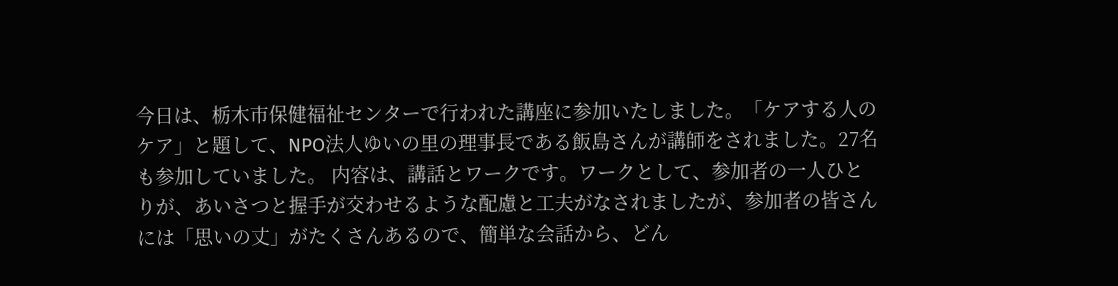今日は、栃木市保健福祉センターで行われた講座に参加いたしました。「ケアする人のケア」と題して、NPO法人ゆいの里の理事長である飯島さんが講師をされました。27名も参加していました。 内容は、講話とワークです。ワークとして、参加者の一人ひとりが、あいさつと握手が交わせるような配慮と工夫がなされましたが、参加者の皆さんには「思いの丈」がたくさんあるので、簡単な会話から、どん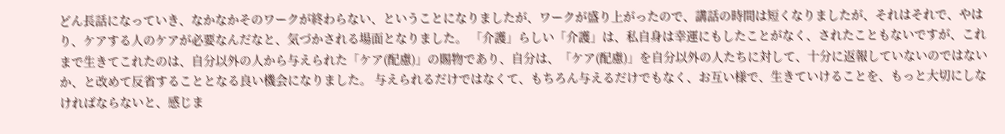どん長話になっていき、なかなかそのワークが終わらない、ということになりましたが、ワークが盛り上がったので、講話の時間は短くなりましたが、それはそれで、やはり、ケアする人のケアが必要なんだなと、気づかされる場面となりました。 「介護」らしい「介護」は、私自身は幸運にもしたことがなく、されたこともないですが、これまで生きてこれたのは、自分以外の人から与えられた「ケア(配慮)」の賜物であり、自分は、「ケア(配慮)」を自分以外の人たちに対して、十分に返報していないのではないか、と改めて反省することとなる良い機会になりました。 与えられるだけではなくて、もちろん与えるだけでもなく、お互い様で、生きていけることを、もっと大切にしなければならないと、感じま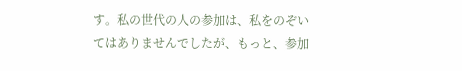す。私の世代の人の参加は、私をのぞいてはありませんでしたが、もっと、参加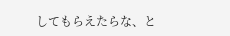してもらえたらな、と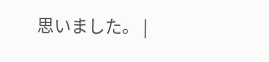思いました。 |